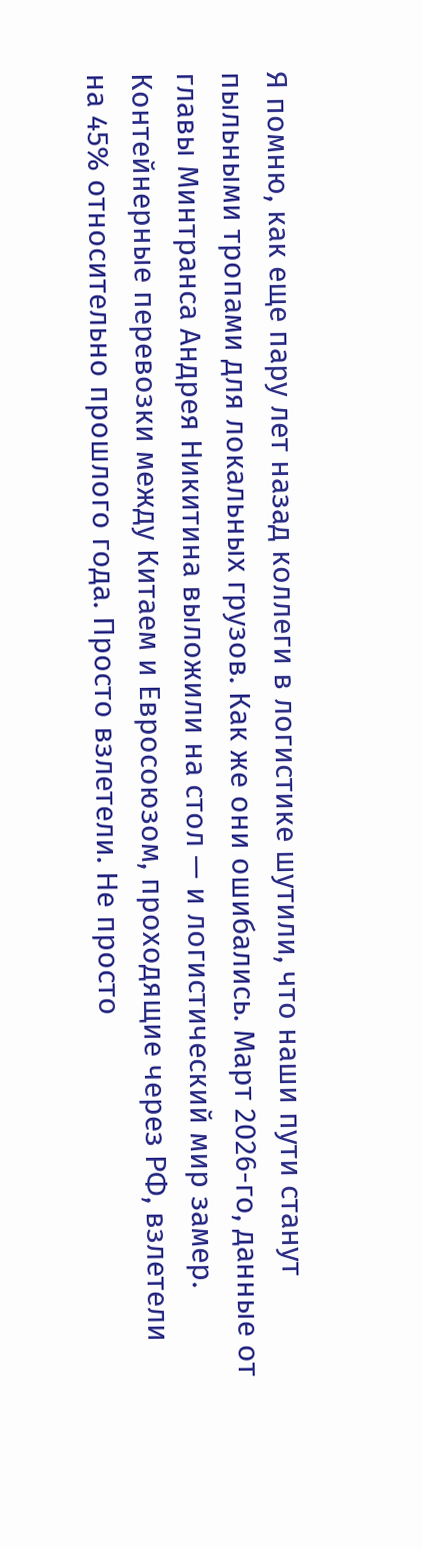Я помню, как еще пару лет назад коллеги в логистике шутили, что наши пути станут пыльными тропами для локальных грузов. Как же они ошибались. Март 2026-го, данные от главы Минтранса Андрея Никитина выложили на стол — и логистический мир замер. Контейнерные перевозки между Китаем и Евросоюзом, проходящие через РФ, взлетели на 45% относительно прошлого года. Просто взлетели. Не просто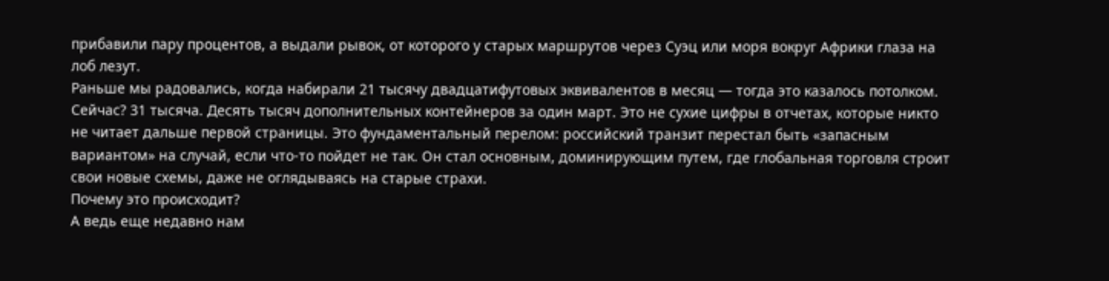прибавили пару процентов, а выдали рывок, от которого у старых маршрутов через Суэц или моря вокруг Африки глаза на лоб лезут.
Раньше мы радовались, когда набирали 21 тысячу двадцатифутовых эквивалентов в месяц — тогда это казалось потолком. Сейчас? 31 тысяча. Десять тысяч дополнительных контейнеров за один март. Это не сухие цифры в отчетах, которые никто не читает дальше первой страницы. Это фундаментальный перелом: российский транзит перестал быть «запасным вариантом» на случай, если что-то пойдет не так. Он стал основным, доминирующим путем, где глобальная торговля строит свои новые схемы, даже не оглядываясь на старые страхи.
Почему это происходит?
А ведь еще недавно нам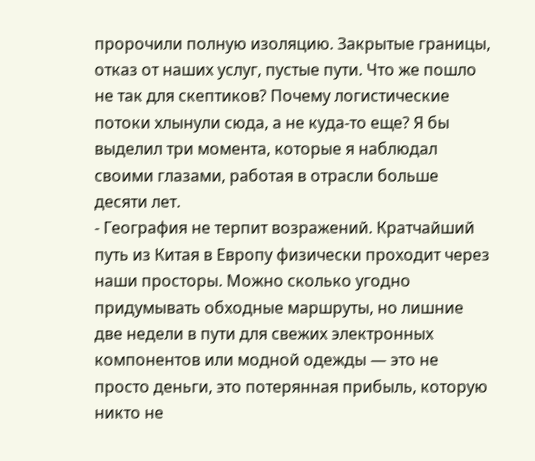пророчили полную изоляцию. Закрытые границы, отказ от наших услуг, пустые пути. Что же пошло не так для скептиков? Почему логистические потоки хлынули сюда, а не куда-то еще? Я бы выделил три момента, которые я наблюдал своими глазами, работая в отрасли больше десяти лет.
- География не терпит возражений. Кратчайший путь из Китая в Европу физически проходит через наши просторы. Можно сколько угодно придумывать обходные маршруты, но лишние две недели в пути для свежих электронных компонентов или модной одежды — это не просто деньги, это потерянная прибыль, которую никто не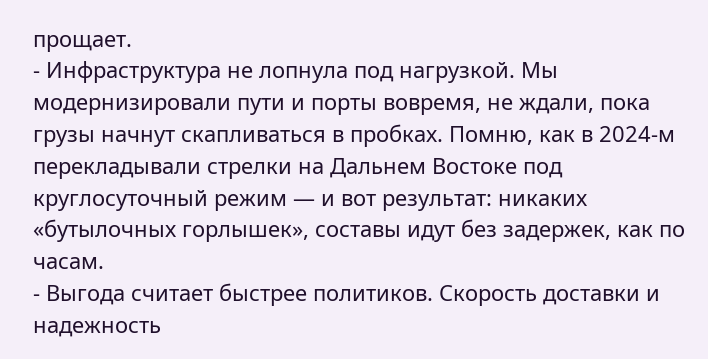прощает.
- Инфраструктура не лопнула под нагрузкой. Мы модернизировали пути и порты вовремя, не ждали, пока грузы начнут скапливаться в пробках. Помню, как в 2024-м перекладывали стрелки на Дальнем Востоке под круглосуточный режим — и вот результат: никаких «бутылочных горлышек», составы идут без задержек, как по часам.
- Выгода считает быстрее политиков. Скорость доставки и надежность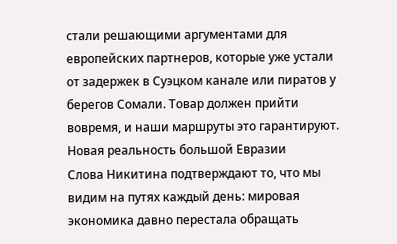стали решающими аргументами для европейских партнеров, которые уже устали от задержек в Суэцком канале или пиратов у берегов Сомали. Товар должен прийти вовремя, и наши маршруты это гарантируют.
Новая реальность большой Евразии
Слова Никитина подтверждают то, что мы видим на путях каждый день: мировая экономика давно перестала обращать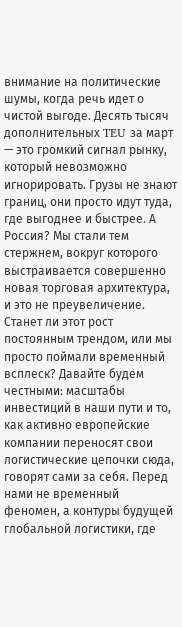внимание на политические шумы, когда речь идет о чистой выгоде. Десять тысяч дополнительных TEU за март — это громкий сигнал рынку, который невозможно игнорировать. Грузы не знают границ, они просто идут туда, где выгоднее и быстрее. А Россия? Мы стали тем стержнем, вокруг которого выстраивается совершенно новая торговая архитектура, и это не преувеличение.
Станет ли этот рост постоянным трендом, или мы просто поймали временный всплеск? Давайте будем честными: масштабы инвестиций в наши пути и то, как активно европейские компании переносят свои логистические цепочки сюда, говорят сами за себя. Перед нами не временный феномен, а контуры будущей глобальной логистики, где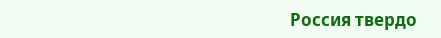Россия твердо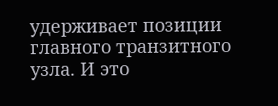удерживает позиции главного транзитного узла. И это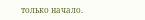только начало.